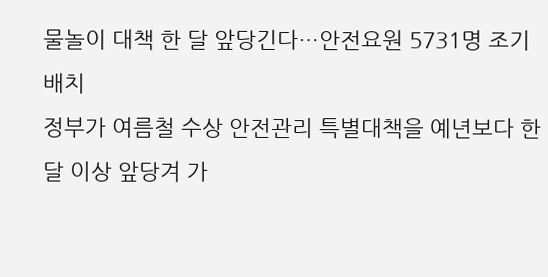물놀이 대책 한 달 앞당긴다…안전요원 5731명 조기 배치
정부가 여름철 수상 안전관리 특별대책을 예년보다 한 달 이상 앞당겨 가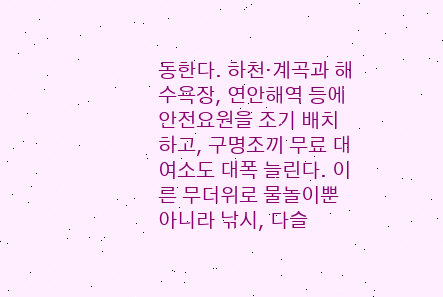동한다. 하천·계곡과 해수욕장, 연안해역 등에 안전요원을 조기 배치하고, 구명조끼 무료 대여소도 대폭 늘린다. 이른 무더위로 물놀이뿐 아니라 낚시, 다슬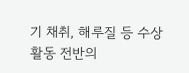기 채취, 해루질 등 수상 활동 전반의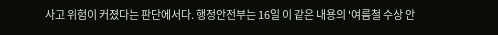사고 위험이 커졌다는 판단에서다. 행정안전부는 16일 이 같은 내용의 '여름철 수상 안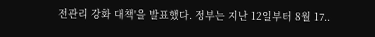전관리 강화 대책'을 발표했다. 정부는 지난 12일부터 8월 17..